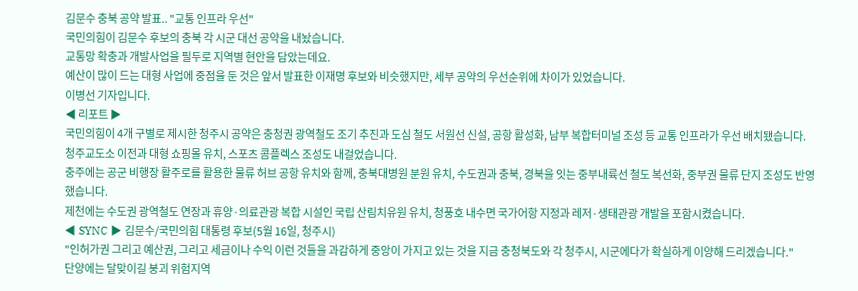김문수 충북 공약 발표.. "교통 인프라 우선"
국민의힘이 김문수 후보의 충북 각 시군 대선 공약을 내놨습니다.
교통망 확충과 개발사업을 필두로 지역별 현안을 담았는데요.
예산이 많이 드는 대형 사업에 중점을 둔 것은 앞서 발표한 이재명 후보와 비슷했지만, 세부 공약의 우선순위에 차이가 있었습니다.
이병선 기자입니다.
◀ 리포트 ▶
국민의힘이 4개 구별로 제시한 청주시 공약은 충청권 광역철도 조기 추진과 도심 철도 서원선 신설, 공항 활성화, 남부 복합터미널 조성 등 교통 인프라가 우선 배치됐습니다.
청주교도소 이전과 대형 쇼핑몰 유치, 스포츠 콤플렉스 조성도 내걸었습니다.
충주에는 공군 비행장 활주로를 활용한 물류 허브 공항 유치와 함께, 충북대병원 분원 유치, 수도권과 충북, 경북을 잇는 중부내륙선 철도 복선화, 중부권 물류 단지 조성도 반영했습니다.
제천에는 수도권 광역철도 연장과 휴양·의료관광 복합 시설인 국립 산림치유원 유치, 청풍호 내수면 국가어항 지정과 레저·생태관광 개발을 포함시켰습니다.
◀ SYNC ▶ 김문수/국민의힘 대통령 후보(5월 16일, 청주시)
"인허가권 그리고 예산권, 그리고 세금이나 수익 이런 것들을 과감하게 중앙이 가지고 있는 것을 지금 충청북도와 각 청주시, 시군에다가 확실하게 이양해 드리겠습니다."
단양에는 달맞이길 붕괴 위험지역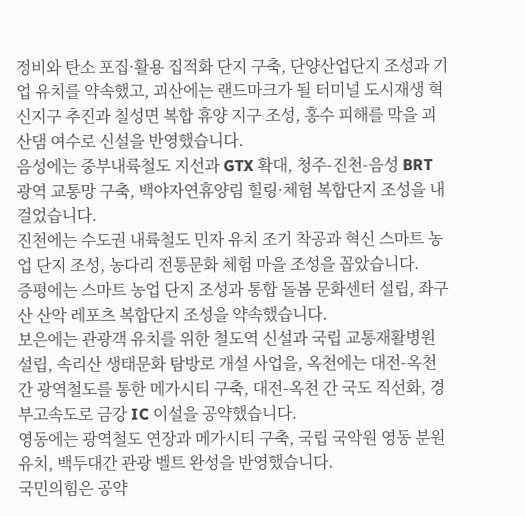정비와 탄소 포집·활용 집적화 단지 구축, 단양산업단지 조성과 기업 유치를 약속했고, 괴산에는 랜드마크가 될 터미널 도시재생 혁신지구 추진과 칠성면 복합 휴양 지구 조성, 홍수 피해를 막을 괴산댐 여수로 신설을 반영했습니다.
음성에는 중부내륙철도 지선과 GTX 확대, 청주-진천-음성 BRT 광역 교통망 구축, 백야자연휴양림 힐링·체험 복합단지 조성을 내걸었습니다.
진천에는 수도권 내륙철도 민자 유치 조기 착공과 혁신 스마트 농업 단지 조성, 농다리 전통문화 체험 마을 조성을 꼽았습니다.
증평에는 스마트 농업 단지 조성과 통합 돌봄 문화센터 설립, 좌구산 산악 레포츠 복합단지 조성을 약속했습니다.
보은에는 관광객 유치를 위한 철도역 신설과 국립 교통재활병원 설립, 속리산 생태문화 탐방로 개설 사업을, 옥천에는 대전-옥천 간 광역철도를 통한 메가시티 구축, 대전-옥천 간 국도 직선화, 경부고속도로 금강 IC 이설을 공약했습니다.
영동에는 광역철도 연장과 메가시티 구축, 국립 국악원 영동 분원 유치, 백두대간 관광 벨트 완성을 반영했습니다.
국민의힘은 공약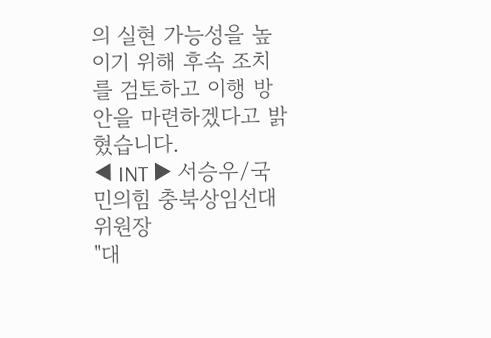의 실현 가능성을 높이기 위해 후속 조치를 검토하고 이행 방안을 마련하겠다고 밝혔습니다.
◀ INT ▶ 서승우/국민의힘 충북상임선대위원장
"대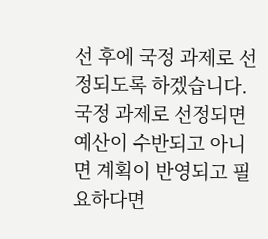선 후에 국정 과제로 선정되도록 하겠습니다. 국정 과제로 선정되면 예산이 수반되고 아니면 계획이 반영되고 필요하다면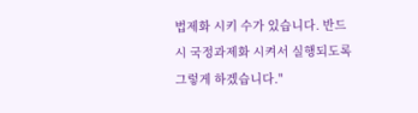법제화 시키 수가 있습니다. 반드시 국정과제화 시켜서 실행되도록 그렇게 하겠습니다."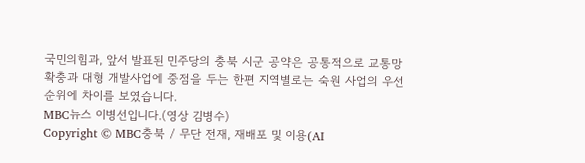국민의힘과, 앞서 발표된 민주당의 충북 시군 공약은 공통적으로 교통망 확충과 대형 개발사업에 중점을 두는 한편 지역별로는 숙원 사업의 우선순위에 차이를 보였습니다.
MBC뉴스 이병선입니다.(영상 김병수)
Copyright © MBC충북 / 무단 전재, 재배포 및 이용(AI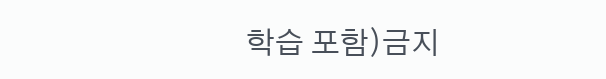학습 포함)금지